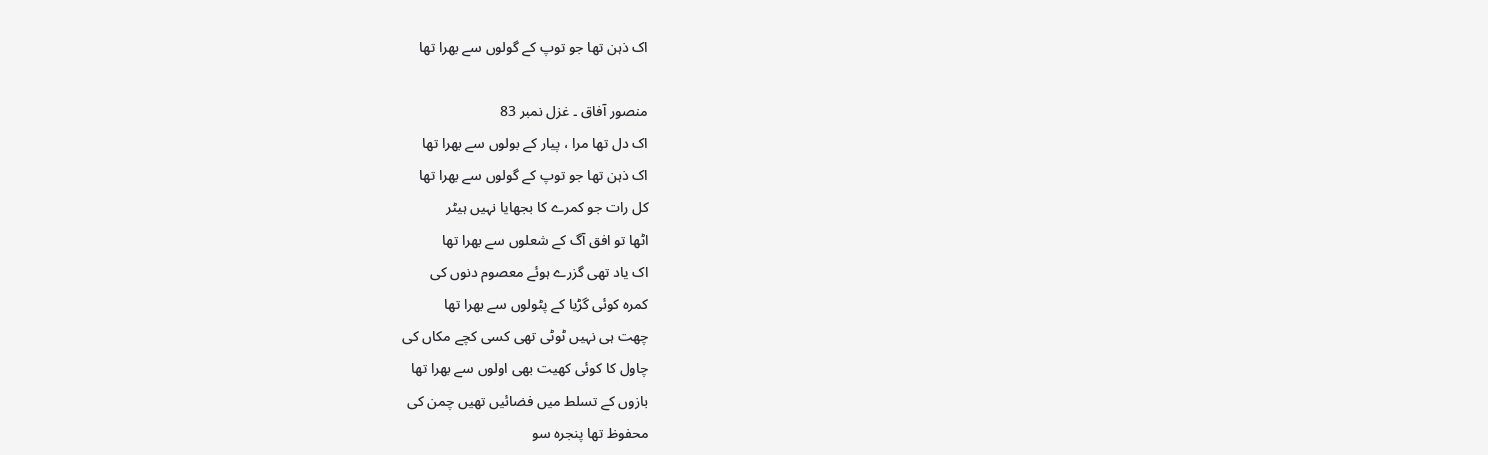اک ذہن تھا جو توپ کے گولوں سے بھرا تھا

منصور آفاق ۔ غزل نمبر 83
اک دل تھا مرا ، پیار کے بولوں سے بھرا تھا
اک ذہن تھا جو توپ کے گولوں سے بھرا تھا
کل رات جو کمرے کا بجھایا نہیں ہیٹر
اٹھا تو افق آگ کے شعلوں سے بھرا تھا
اک یاد تھی گزرے ہوئے معصوم دنوں کی
کمرہ کوئی گڑیا کے پٹولوں سے بھرا تھا
چھت ہی نہیں ٹوٹی تھی کسی کچے مکاں کی
چاول کا کوئی کھیت بھی اولوں سے بھرا تھا
بازوں کے تسلط میں فضائیں تھیں چمن کی
محفوظ تھا پنجرہ سو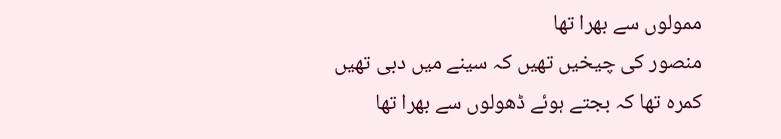ممولوں سے بھرا تھا
منصور کی چیخیں تھیں کہ سینے میں دبی تھیں
کمرہ تھا کہ بجتے ہوئے ڈھولوں سے بھرا تھا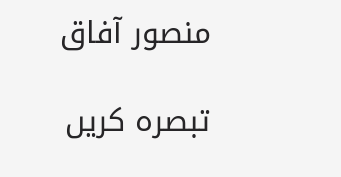منصور آفاق

تبصرہ کریں